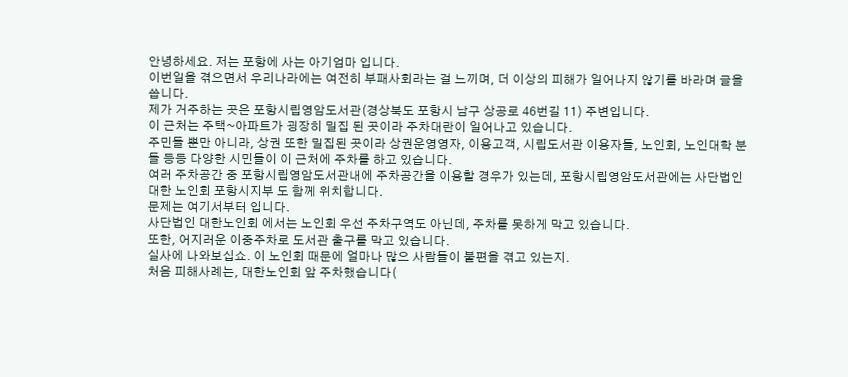안녕하세요. 저는 포항에 사는 아기엄마 입니다.
이번일을 겪으면서 우리나라에는 여전히 부패사회라는 걸 느끼며, 더 이상의 피해가 일어나지 않기를 바라며 글을 씁니다.
제가 거주하는 곳은 포항시립영암도서관(경상북도 포항시 남구 상공로 46번길 11) 주변입니다.
이 근처는 주택~아파트가 굉장히 밀집 된 곳이라 주차대란이 일어나고 있습니다.
주민들 뿐만 아니라, 상권 또한 밀집된 곳이라 상권운영영자, 이용고객, 시립도서관 이용자들, 노인회, 노인대학 분 들 등등 다양한 시민들이 이 근처에 주차를 하고 있습니다.
여러 주차공간 중 포항시립영암도서관내에 주차공간을 이용할 경우가 있는데, 포항시립영암도서관에는 사단법인 대한 노인회 포항시지부 도 함께 위치합니다.
문제는 여기서부터 입니다.
사단법인 대한노인회 에서는 노인회 우선 주차구역도 아닌데, 주차를 못하게 막고 있습니다.
또한, 어지러운 이중주차로 도서관 출구를 막고 있습니다.
실사에 나와보십쇼. 이 노인회 때문에 얼마나 많으 사람들이 불편을 겪고 있는지.
처음 피해사례는, 대한노인회 앞 주차했습니다(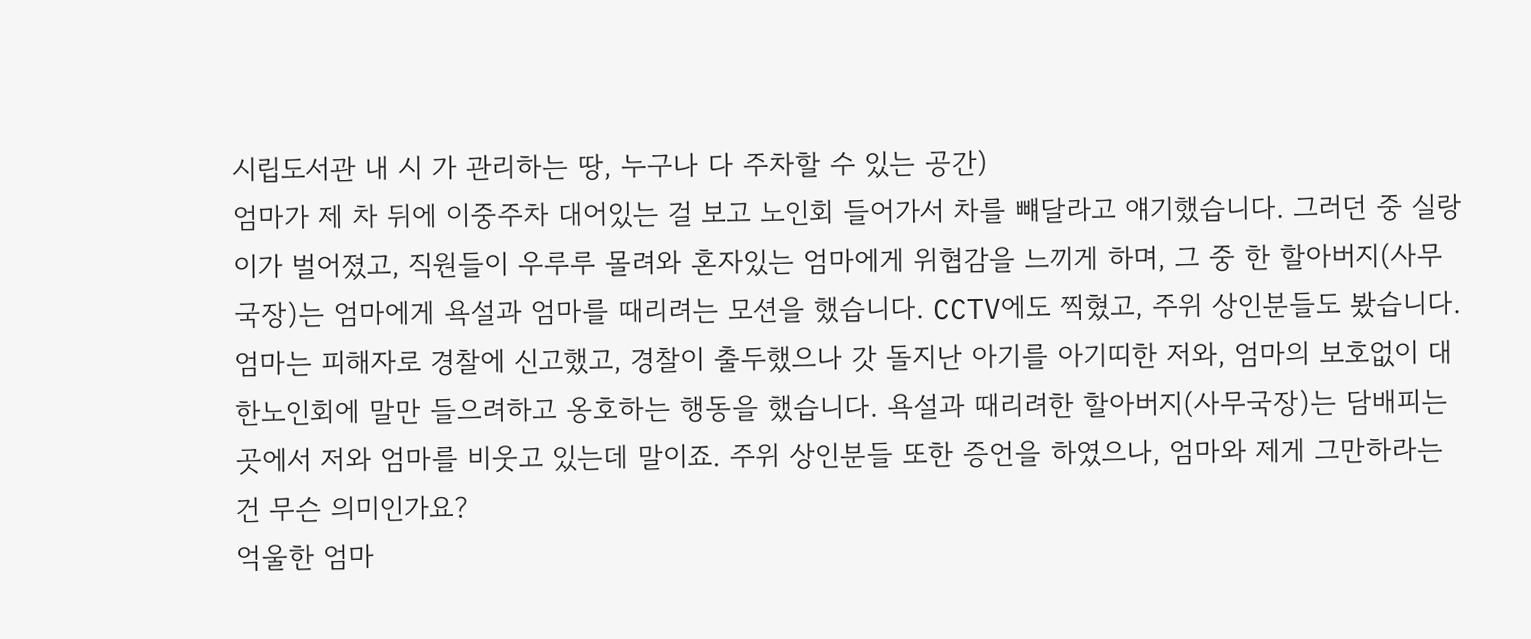시립도서관 내 시 가 관리하는 땅, 누구나 다 주차할 수 있는 공간)
엄마가 제 차 뒤에 이중주차 대어있는 걸 보고 노인회 들어가서 차를 뺴달라고 얘기했습니다. 그러던 중 실랑이가 벌어졌고, 직원들이 우루루 몰려와 혼자있는 엄마에게 위협감을 느끼게 하며, 그 중 한 할아버지(사무국장)는 엄마에게 욕설과 엄마를 때리려는 모션을 했습니다. CCTV에도 찍혔고, 주위 상인분들도 봤습니다.
엄마는 피해자로 경찰에 신고했고, 경찰이 출두했으나 갓 돌지난 아기를 아기띠한 저와, 엄마의 보호없이 대한노인회에 말만 들으려하고 옹호하는 행동을 했습니다. 욕설과 때리려한 할아버지(사무국장)는 담배피는 곳에서 저와 엄마를 비웃고 있는데 말이죠. 주위 상인분들 또한 증언을 하였으나, 엄마와 제게 그만하라는 건 무슨 의미인가요?
억울한 엄마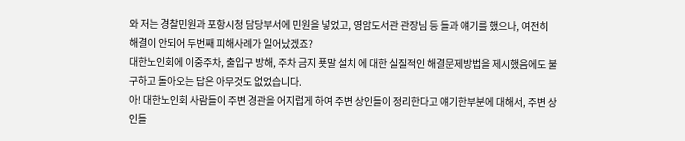와 저는 경찰민원과 포항시청 담당부서에 민원을 넣었고, 영암도서관 관장님 등 들과 얘기를 했으나, 여전히 해결이 안되어 두번째 피해사례가 일어났겠죠?
대한노인회에 이중주차, 출입구 방해, 주차 금지 푯말 설치 에 대한 실질적인 해결문제방법을 제시했음에도 불구하고 돌아오는 답은 아무것도 없었습니다.
아! 대한노인회 사람들이 주변 경관을 어지럽게 하여 주변 상인들이 정리한다고 얘기한부분에 대해서, 주변 상인들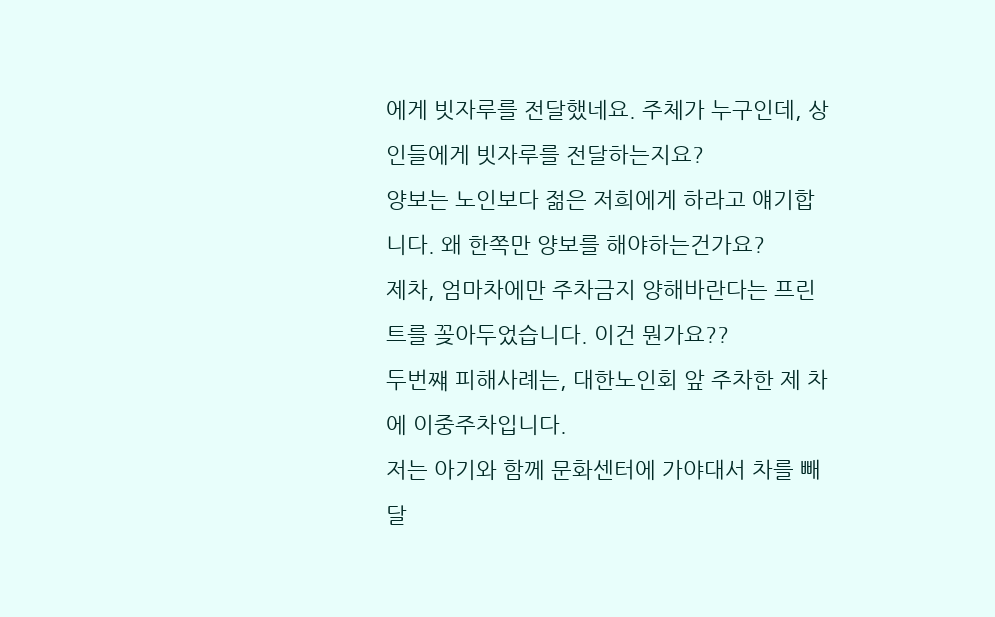에게 빗자루를 전달했네요. 주체가 누구인데, 상인들에게 빗자루를 전달하는지요?
양보는 노인보다 젊은 저희에게 하라고 얘기합니다. 왜 한쪽만 양보를 해야하는건가요?
제차, 엄마차에만 주차금지 양해바란다는 프린트를 꽂아두었습니다. 이건 뭔가요??
두번쨰 피해사례는, 대한노인회 앞 주차한 제 차에 이중주차입니다.
저는 아기와 함께 문화센터에 가야대서 차를 빼달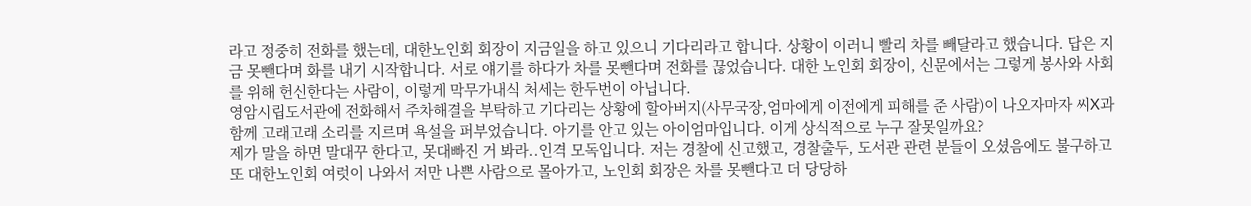라고 정중히 전화를 했는데, 대한노인회 회장이 지금일을 하고 있으니 기다리라고 합니다. 상황이 이러니 빨리 차를 빼달라고 했습니다. 답은 지금 못뺀다며 화를 내기 시작합니다. 서로 얘기를 하다가 차를 못뺀다며 전화를 끊었습니다. 대한 노인회 회장이, 신문에서는 그렇게 봉사와 사회를 위해 헌신한다는 사람이, 이렇게 막무가내식 처세는 한두번이 아닙니다.
영암시립도서관에 전화해서 주차해결을 부탁하고 기다리는 상황에 할아버지(사무국장,엄마에게 이전에게 피해를 준 사람)이 나오자마자 씨X과 함께 고래고래 소리를 지르며 욕설을 퍼부었습니다. 아기를 안고 있는 아이엄마입니다. 이게 상식적으로 누구 잘못일까요?
제가 말을 하면 말대꾸 한다고, 못대빠진 거 봐라..인격 모독입니다. 저는 경찰에 신고했고, 경찰출두, 도서관 관련 분들이 오셨음에도 불구하고 또 대한노인회 여럿이 나와서 저만 나쁜 사람으로 몰아가고, 노인회 회장은 차를 못뺀다고 더 당당하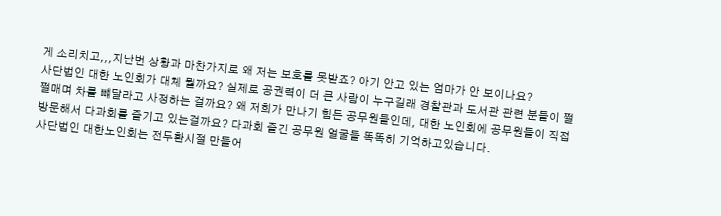게 소리치고,,,지난번 상황과 마찬가지로 왜 저는 보호를 못받죠? 아기 안고 있는 엄마가 안 보이나요?
사단법인 대한 노인회가 대체 뭘까요? 실제로 공권력이 더 큰 사람이 누구길래 경찰관과 도서관 관련 분들이 쩔쩔매며 차를 뺴달라고 사정하는 걸까요? 왜 저희가 만나기 힘든 공무원들인데, 대한 노인회에 공무원들이 직접 방문해서 다과회를 즐기고 있는걸까요? 다과회 즐긴 공무원 얼굴들 똑똑히 기억하고있습니다.
사단법인 대한노인회는 전두환시절 만들어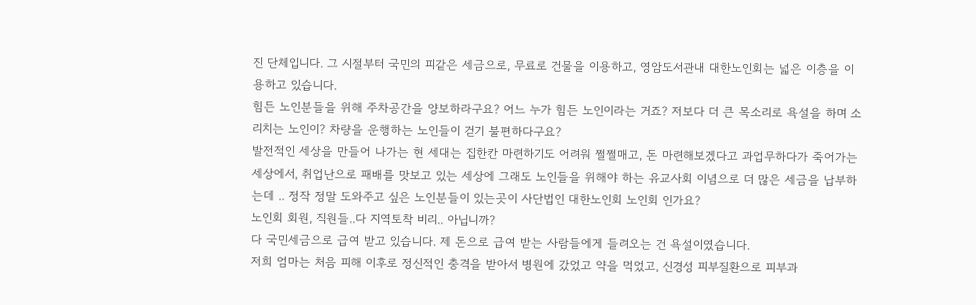진 단체입니다. 그 시절부터 국민의 피같은 세금으로, 무료로 건물을 이용하고, 영암도서관내 대한노인회는 넓은 이층을 이용하고 있습니다.
힘든 노인분들을 위해 주차공간을 양보하라구요? 어느 누가 힘든 노인이라는 거죠? 저보다 더 큰 목소리로 욕설을 하며 소리치는 노인이? 차량을 운행하는 노인들이 걷기 불편하다구요?
발전적인 세상을 만들어 나가는 현 세대는 집한칸 마련하기도 어려워 쩔쩔매고, 돈 마련해보겠다고 과업무하다가 죽어가는 세상에서, 취업난으로 패배를 맛보고 있는 세상에 그래도 노인들을 위해야 하는 유교사회 이념으로 더 많은 세금을 납부하는데 .. 정작 정말 도와주고 싶은 노인분들이 있는곳이 사단법인 대한노인회 노인회 인가요?
노인회 회원, 직원들..다 지역토착 비리.. 아닙니까?
다 국민세금으로 급여 받고 있습니다. 제 돈으로 급여 받는 사람들에게 들려오는 건 욕설이였습니다.
저희 엄마는 처음 피해 이후로 정신적인 충격을 받아서 병원에 갔었고 약을 먹었고, 신경성 피부질환으로 피부과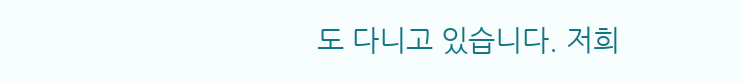도 다니고 있습니다. 저희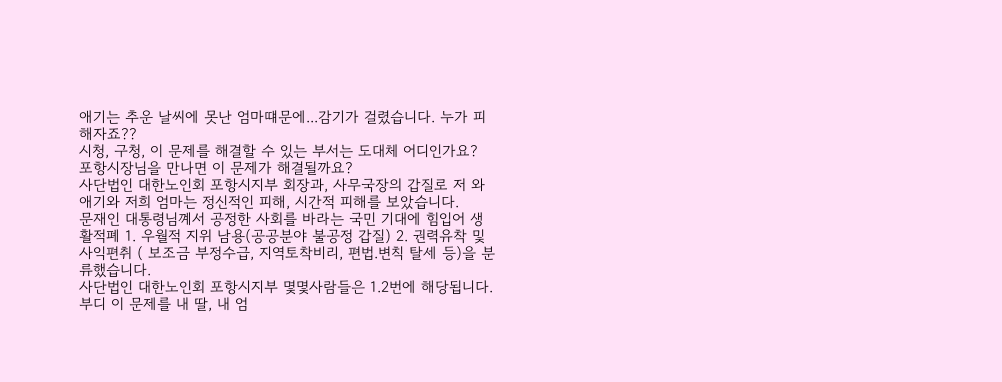애기는 추운 날씨에 못난 엄마떄문에...감기가 걸렸습니다. 누가 피해자죠??
시청, 구청, 이 문제를 해결할 수 있는 부서는 도대체 어디인가요? 포항시장님을 만나면 이 문제가 해결될까요?
사단법인 대한노인회 포항시지부 회장과, 사무국장의 갑질로 저 와 애기와 저희 엄마는 정신적인 피해, 시간적 피해를 보았습니다.
문재인 대통령님꼐서 공정한 사회를 바라는 국민 기대에 힘입어 생활적폐 1. 우월적 지위 남용(공공분야 불공정 갑질) 2. 권력유착 및 사익편취 ( 보조금 부정수급, 지역토착비리, 편법.변칙 탈세 등)을 분류했습니다.
사단법인 대한노인회 포항시지부 몇몇사람들은 1.2번에 해당됩니다.
부디 이 문제를 내 딸, 내 엄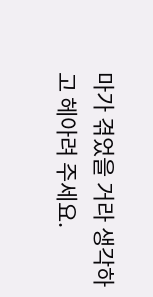마가 겪었을 거라 생각하고 헤아려 주세요.